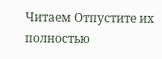Читаем Отпустите их полностью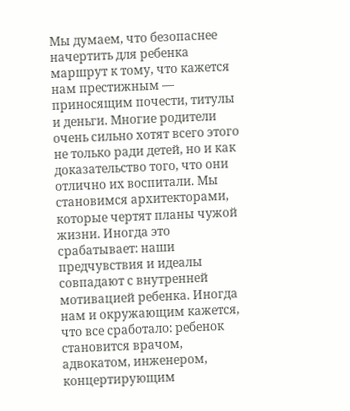Мы думаем, что безопаснее начертить для ребенка маршрут к тому, что кажется нам престижным — приносящим почести, титулы и деньги. Многие родители очень сильно хотят всего этого не только ради детей, но и как доказательство того, что они отлично их воспитали. Мы становимся архитекторами, которые чертят планы чужой жизни. Иногда это срабатывает: наши предчувствия и идеалы совпадают с внутренней мотивацией ребенка. Иногда нам и окружающим кажется, что все сработало: ребенок становится врачом, адвокатом, инженером, концертирующим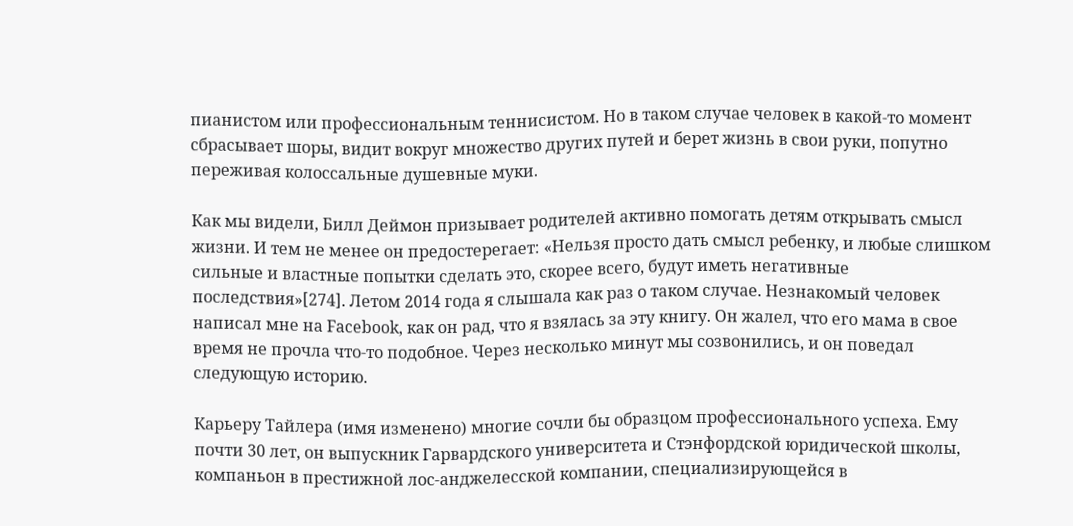пианистом или профессиональным теннисистом. Но в таком случае человек в какой-то момент сбрасывает шоры, видит вокруг множество других путей и берет жизнь в свои руки, попутно переживая колоссальные душевные муки.

Как мы видели, Билл Деймон призывает родителей активно помогать детям открывать смысл жизни. И тем не менее он предостерегает: «Нельзя просто дать смысл ребенку, и любые слишком сильные и властные попытки сделать это, скорее всего, будут иметь негативные последствия»[274]. Летом 2014 года я слышала как раз о таком случае. Незнакомый человек написал мне на Facebook, как он рад, что я взялась за эту книгу. Он жалел, что его мама в свое время не прочла что-то подобное. Через несколько минут мы созвонились, и он поведал следующую историю.

Карьеру Тайлера (имя изменено) многие сочли бы образцом профессионального успеха. Ему почти 30 лет, он выпускник Гарвардского университета и Стэнфордской юридической школы, компаньон в престижной лос-анджелесской компании, специализирующейся в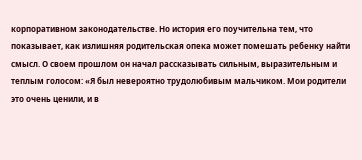корпоративном законодательстве. Но история его поучительна тем, что показывает, как излишняя родительская опека может помешать ребенку найти смысл. О своем прошлом он начал рассказывать сильным, выразительным и теплым голосом: «Я был невероятно трудолюбивым мальчиком. Мои родители это очень ценили, и в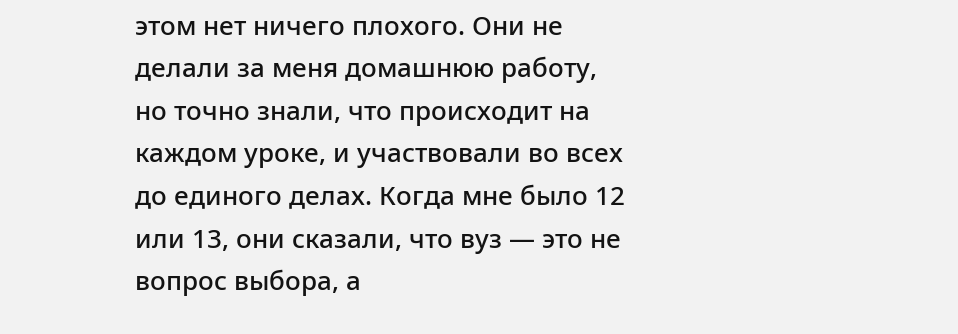этом нет ничего плохого. Они не делали за меня домашнюю работу, но точно знали, что происходит на каждом уроке, и участвовали во всех до единого делах. Когда мне было 12 или 13, они сказали, что вуз — это не вопрос выбора, а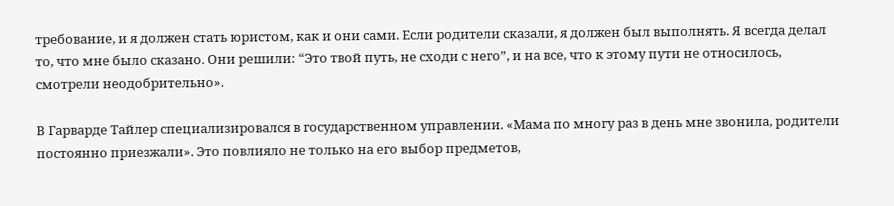требование, и я должен стать юристом, как и они сами. Если родители сказали, я должен был выполнять. Я всегда делал то, что мне было сказано. Они решили: “Это твой путь, не сходи с него”, и на все, что к этому пути не относилось, смотрели неодобрительно».

В Гарварде Тайлер специализировался в государственном управлении. «Мама по многу раз в день мне звонила, родители постоянно приезжали». Это повлияло не только на его выбор предметов,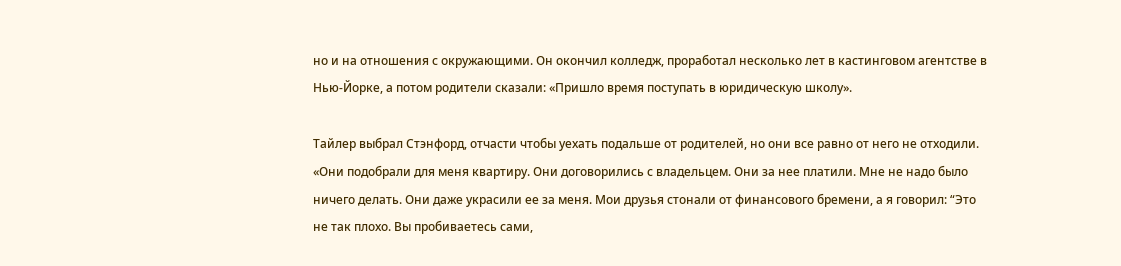но и на отношения с окружающими. Он окончил колледж, проработал несколько лет в кастинговом агентстве в Нью-Йорке, а потом родители сказали: «Пришло время поступать в юридическую школу».

Тайлер выбрал Стэнфорд, отчасти чтобы уехать подальше от родителей, но они все равно от него не отходили. «Они подобрали для меня квартиру. Они договорились с владельцем. Они за нее платили. Мне не надо было ничего делать. Они даже украсили ее за меня. Мои друзья стонали от финансового бремени, а я говорил: “Это не так плохо. Вы пробиваетесь сами,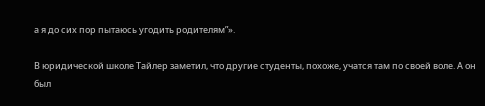а я до сих пор пытаюсь угодить родителям”».

В юридической школе Тайлер заметил, что другие студенты, похоже, учатся там по своей воле. А он был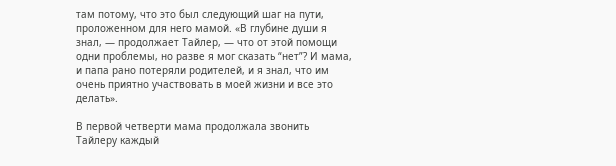там потому, что это был следующий шаг на пути, проложенном для него мамой. «В глубине души я знал, — продолжает Тайлер, — что от этой помощи одни проблемы, но разве я мог сказать “нет”? И мама, и папа рано потеряли родителей, и я знал, что им очень приятно участвовать в моей жизни и все это делать».

В первой четверти мама продолжала звонить Тайлеру каждый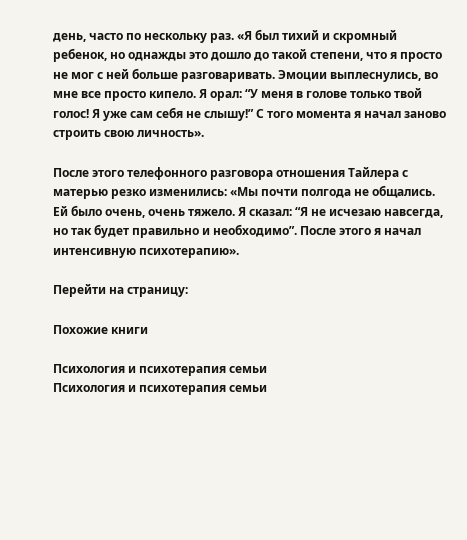день, часто по нескольку раз. «Я был тихий и скромный ребенок, но однажды это дошло до такой степени, что я просто не мог с ней больше разговаривать. Эмоции выплеснулись, во мне все просто кипело. Я орал: “У меня в голове только твой голос! Я уже сам себя не слышу!” С того момента я начал заново строить свою личность».

После этого телефонного разговора отношения Тайлера с матерью резко изменились: «Мы почти полгода не общались. Ей было очень, очень тяжело. Я сказал: “Я не исчезаю навсегда, но так будет правильно и необходимо”. После этого я начал интенсивную психотерапию».

Перейти на страницу:

Похожие книги

Психология и психотерапия семьи
Психология и психотерапия семьи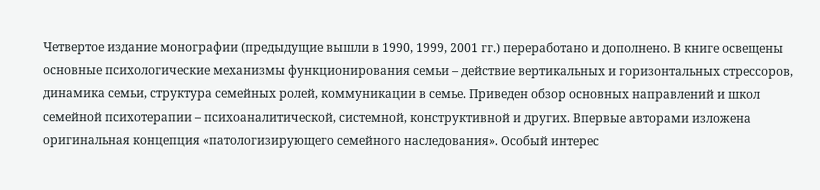Четвертое издание монографии (предыдущие вышли в 1990, 1999, 2001 гг.) переработано и дополнено. В книге освещены основные психологические механизмы функционирования семьи – действие вертикальных и горизонтальных стрессоров, динамика семьи, структура семейных ролей, коммуникации в семье. Приведен обзор основных направлений и школ семейной психотерапии – психоаналитической, системной, конструктивной и других. Впервые авторами изложена оригинальная концепция «патологизирующего семейного наследования». Особый интерес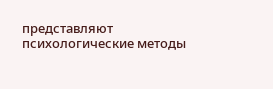представляют психологические методы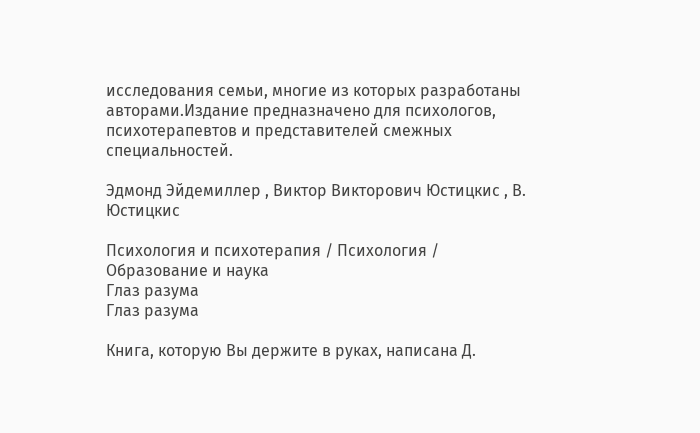исследования семьи, многие из которых разработаны авторами.Издание предназначено для психологов, психотерапевтов и представителей смежных специальностей.

Эдмонд Эйдемиллер , Виктор Викторович Юстицкис , В. Юстицкис

Психология и психотерапия / Психология / Образование и наука
Глаз разума
Глаз разума

Книга, которую Вы держите в руках, написана Д.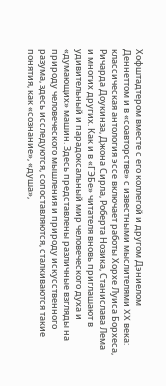Хофштадтером вместе с его коллегой и другом Дэниелом Деннеттом и в «соавторстве» с известными мыслителями XX века: классическая антология эссе включает работы Хорхе Луиса Борхеса, Ричарда Доукинза, Джона Сирла, Роберта Нозика, Станислава Лема и многих других. Как и в «ГЭБе» читателя вновь приглашают в удивительный и парадоксальный мир человеческого духа и «думающих» машин. Здесь представлены различные взгляды на природу человеческого мышления и природу искусственного разума, здесь исследуются, сопоставляются, сталкиваются такие понятия, как «сознание», «душа»,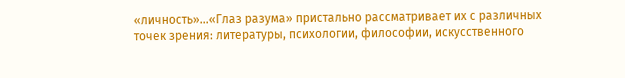«личность»…«Глаз разума» пристально рассматривает их с различных точек зрения: литературы, психологии, философии, искусственного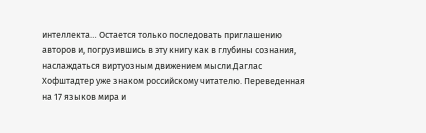интеллекта… Остается только последовать приглашению авторов и, погрузившись в эту книгу как в глубины сознания, наслаждаться виртуозным движением мысли.Даглас Хофштадтер уже знаком российскому читателю. Переведенная на 17 языков мира и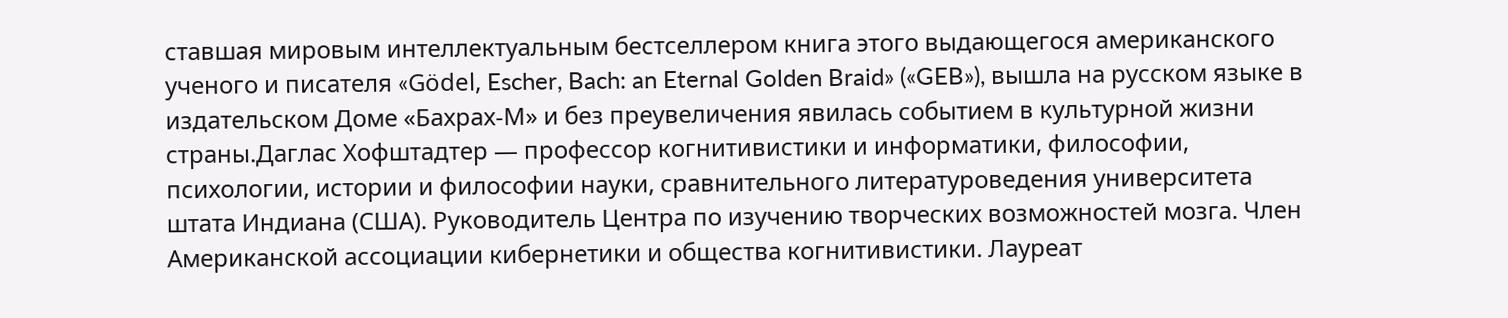ставшая мировым интеллектуальным бестселлером книга этого выдающегося американского ученого и писателя «Gödel, Escher, Bach: an Eternal Golden Braid» («GEB»), вышла на русском языке в издательском Доме «Бахрах-М» и без преувеличения явилась событием в культурной жизни страны.Даглас Хофштадтер — профессор когнитивистики и информатики, философии, психологии, истории и философии науки, сравнительного литературоведения университета штата Индиана (США). Руководитель Центра по изучению творческих возможностей мозга. Член Американской ассоциации кибернетики и общества когнитивистики. Лауреат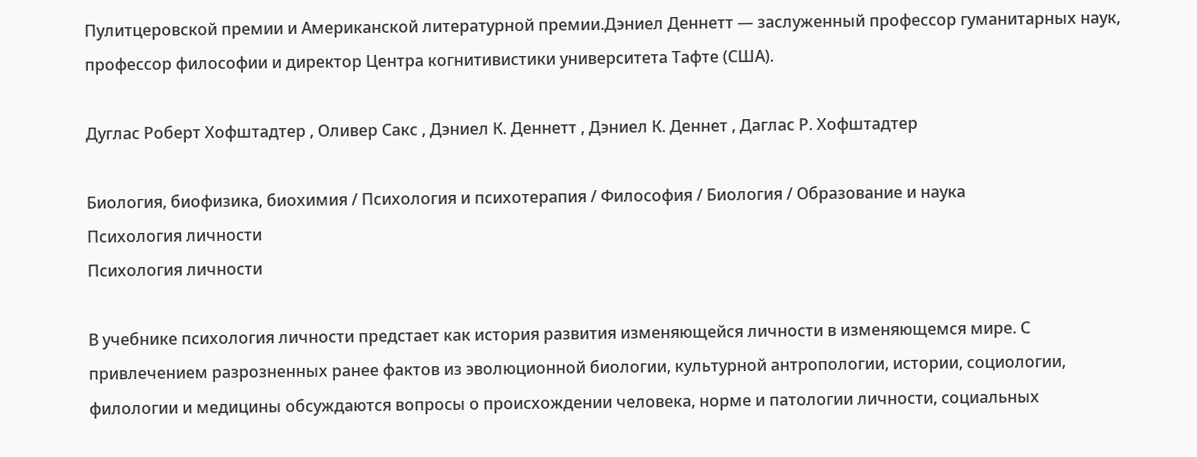Пулитцеровской премии и Американской литературной премии.Дэниел Деннетт — заслуженный профессор гуманитарных наук, профессор философии и директор Центра когнитивистики университета Тафте (США).

Дуглас Роберт Хофштадтер , Оливер Сакс , Дэниел К. Деннетт , Дэниел К. Деннет , Даглас Р. Хофштадтер

Биология, биофизика, биохимия / Психология и психотерапия / Философия / Биология / Образование и наука
Психология личности
Психология личности

В учебнике психология личности предстает как история развития изменяющейся личности в изменяющемся мире. С привлечением разрозненных ранее фактов из эволюционной биологии, культурной антропологии, истории, социологии, филологии и медицины обсуждаются вопросы о происхождении человека, норме и патологии личности, социальных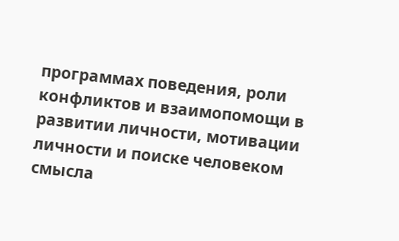программах поведения, роли конфликтов и взаимопомощи в развитии личности, мотивации личности и поиске человеком смысла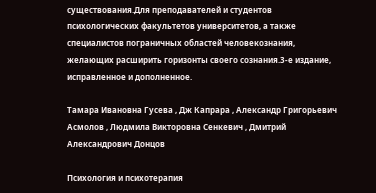существования.Для преподавателей и студентов психологических факультетов университетов, а также специалистов пограничных областей человекознания, желающих расширить горизонты своего сознания.3-е издание, исправленное и дополненное.

Тамара Ивановна Гусева , Дж Капрара , Александр Григорьевич Асмолов , Людмила Викторовна Сенкевич , Дмитрий Александрович Донцов

Психология и психотерапия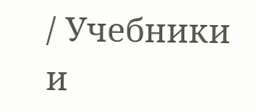/ Учебники и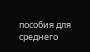пособия для среднего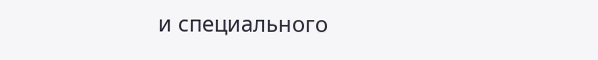и специального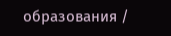образования /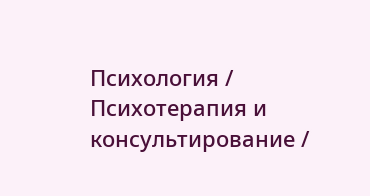Психология / Психотерапия и консультирование /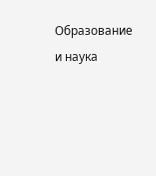Образование и наука